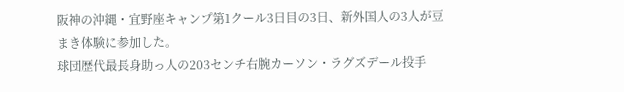阪神の沖縄・宜野座キャンプ第1クール3日目の3日、新外国人の3人が豆まき体験に参加した。
球団歴代最長身助っ人の203センチ右腕カーソン・ラグズデール投手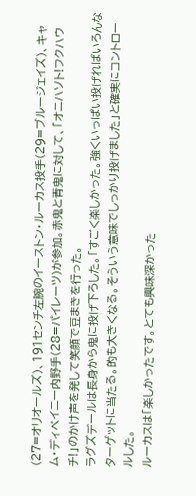(27=オリオールズ)、191センチ左腕のイーストン・ルーカス投手(29=ブルージェイズ)、キャム・ディベイニー内野手(28=パイレーツ)が参加。赤鬼と青鬼に対して、「オニハソト!フクハウチ!」のかけ声を発して笑顔で豆まきを行った。
ラグズデールは長身から鬼に投げ下ろした。「すごく楽しかった。強くいっぱい投げればいろんなターゲットに当たる。的も大きくなる。そういう意味でしっかり投げました」と確実にコントロールした。
ルーカスは「楽しかったです。とても興味深かった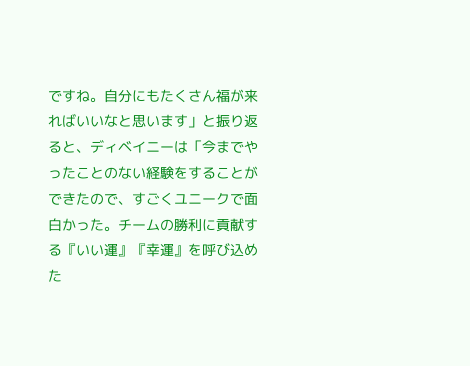ですね。自分にもたくさん福が来ればいいなと思います」と振り返ると、ディベイニーは「今までやったことのない経験をすることができたので、すごくユニークで面白かった。チームの勝利に貢献する『いい運』『幸運』を呼び込めた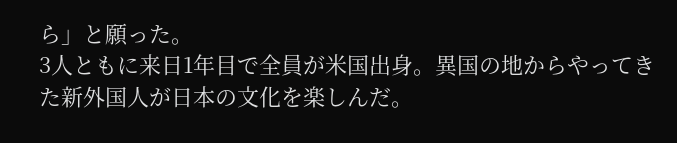ら」と願った。
3人ともに来日1年目で全員が米国出身。異国の地からやってきた新外国人が日本の文化を楽しんだ。